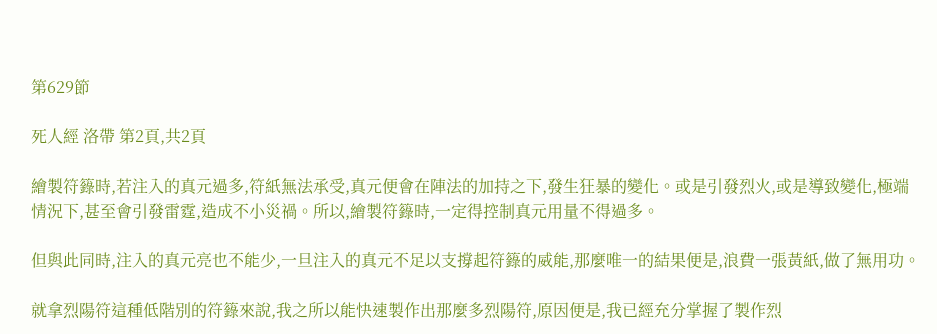第629節

死人經 洛帶 第2頁,共2頁

繪製符籙時,若注入的真元過多,符紙無法承受,真元便會在陣法的加持之下,發生狂暴的變化。或是引發烈火,或是導致變化,極端情況下,甚至會引發雷霆,造成不小災禍。所以,繪製符籙時,一定得控制真元用量不得過多。

但與此同時,注入的真元亮也不能少,一旦注入的真元不足以支撐起符籙的威能,那麼唯一的結果便是,浪費一張黃紙,做了無用功。

就拿烈陽符這種低階別的符籙來說,我之所以能快速製作出那麼多烈陽符,原因便是,我已經充分掌握了製作烈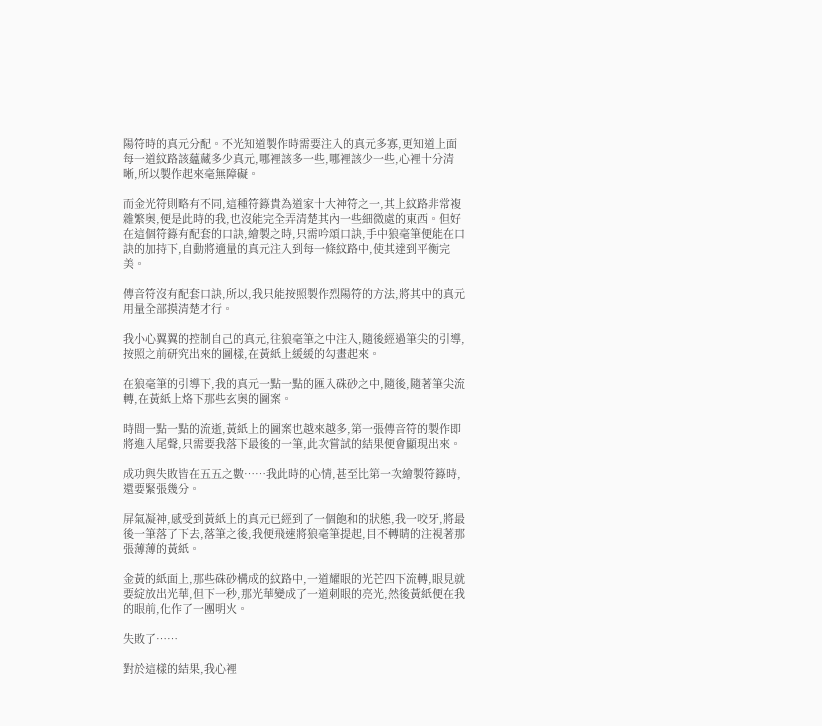陽符時的真元分配。不光知道製作時需要注入的真元多寡,更知道上面每一道紋路該蘊藏多少真元,哪裡該多一些,哪裡該少一些,心裡十分清晰,所以製作起來毫無障礙。

而金光符則略有不同,這種符籙貴為道家十大神符之一,其上紋路非常複雜繁奧,便是此時的我,也沒能完全弄清楚其內一些細微處的東西。但好在這個符籙有配套的口訣,繪製之時,只需吟頌口訣,手中狼毫筆便能在口訣的加持下,自動將適量的真元注入到每一條紋路中,使其達到平衡完美。

傳音符沒有配套口訣,所以,我只能按照製作烈陽符的方法,將其中的真元用量全部摸清楚才行。

我小心翼翼的控制自己的真元,往狼毫筆之中注入,隨後經過筆尖的引導,按照之前研究出來的圖樣,在黃紙上緩緩的勾畫起來。

在狼毫筆的引導下,我的真元一點一點的匯入硃砂之中,隨後,隨著筆尖流轉,在黃紙上烙下那些玄奧的圖案。

時間一點一點的流逝,黃紙上的圖案也越來越多,第一張傳音符的製作即將進入尾聲,只需要我落下最後的一筆,此次嘗試的結果便會顯現出來。

成功與失敗皆在五五之數……我此時的心情,甚至比第一次繪製符籙時,還要緊張幾分。

屏氣凝神,感受到黃紙上的真元已經到了一個飽和的狀態,我一咬牙,將最後一筆落了下去,落筆之後,我便飛速將狼毫筆提起,目不轉睛的注視著那張薄薄的黃紙。

金黃的紙面上,那些硃砂構成的紋路中,一道耀眼的光芒四下流轉,眼見就要綻放出光華,但下一秒,那光華變成了一道刺眼的亮光,然後黃紙便在我的眼前,化作了一團明火。

失敗了……

對於這樣的結果,我心裡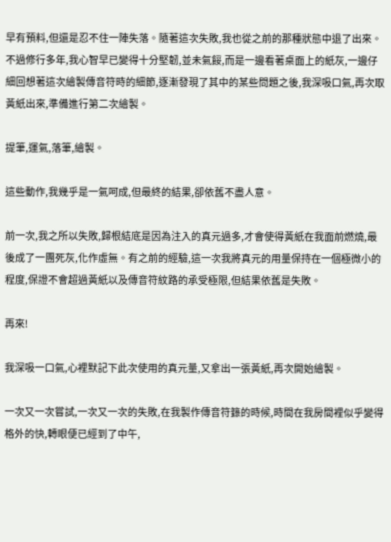早有預料,但還是忍不住一陣失落。隨著這次失敗,我也從之前的那種狀態中退了出來。不過修行多年,我心智早已變得十分堅韌,並未氣餒,而是一邊看著桌面上的紙灰,一邊仔細回想著這次繪製傳音符時的細節,逐漸發現了其中的某些問題之後,我深吸口氣,再次取黃紙出來,準備進行第二次繪製。

提筆,運氣,落筆,繪製。

這些動作,我幾乎是一氣呵成,但最終的結果,卻依舊不盡人意。

前一次,我之所以失敗,歸根結底是因為注入的真元過多,才會使得黃紙在我面前燃燒,最後成了一團死灰,化作虛無。有之前的經驗,這一次我將真元的用量保持在一個極微小的程度,保證不會超過黃紙以及傳音符紋路的承受極限,但結果依舊是失敗。

再來!

我深吸一口氣,心裡默記下此次使用的真元量,又拿出一張黃紙,再次開始繪製。

一次又一次嘗試,一次又一次的失敗,在我製作傳音符籙的時候,時間在我房間裡似乎變得格外的快,轉眼便已經到了中午,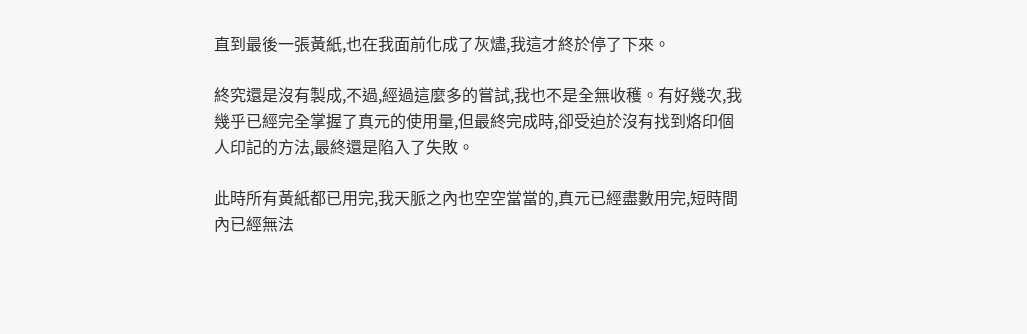直到最後一張黃紙,也在我面前化成了灰燼,我這才終於停了下來。

終究還是沒有製成,不過,經過這麼多的嘗試,我也不是全無收穫。有好幾次,我幾乎已經完全掌握了真元的使用量,但最終完成時,卻受迫於沒有找到烙印個人印記的方法,最終還是陷入了失敗。

此時所有黃紙都已用完,我天脈之內也空空當當的,真元已經盡數用完,短時間內已經無法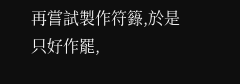再嘗試製作符籙,於是只好作罷,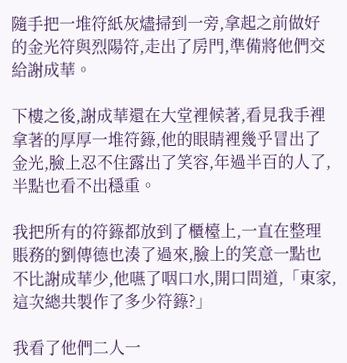隨手把一堆符紙灰燼掃到一旁,拿起之前做好的金光符與烈陽符,走出了房門,準備將他們交給謝成華。

下樓之後,謝成華還在大堂裡候著,看見我手裡拿著的厚厚一堆符籙,他的眼睛裡幾乎冒出了金光,臉上忍不住露出了笑容,年過半百的人了,半點也看不出穩重。

我把所有的符籙都放到了櫃檯上,一直在整理賬務的劉傳德也湊了過來,臉上的笑意一點也不比謝成華少,他嚥了咽口水,開口問道,「東家,這次總共製作了多少符籙?」

我看了他們二人一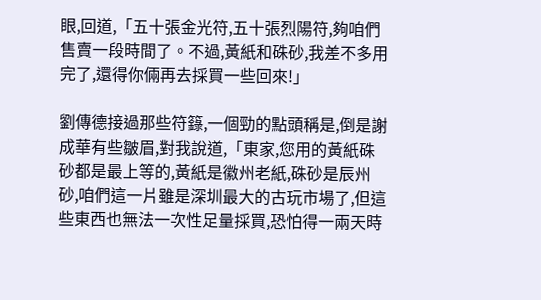眼,回道,「五十張金光符,五十張烈陽符,夠咱們售賣一段時間了。不過,黃紙和硃砂,我差不多用完了,還得你倆再去採買一些回來!」

劉傳德接過那些符籙,一個勁的點頭稱是,倒是謝成華有些皺眉,對我說道,「東家,您用的黃紙硃砂都是最上等的,黃紙是徽州老紙,硃砂是辰州砂,咱們這一片雖是深圳最大的古玩市場了,但這些東西也無法一次性足量採買,恐怕得一兩天時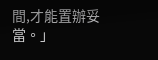間,才能置辦妥當。」